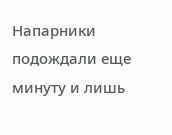Напарники подождали еще минуту и лишь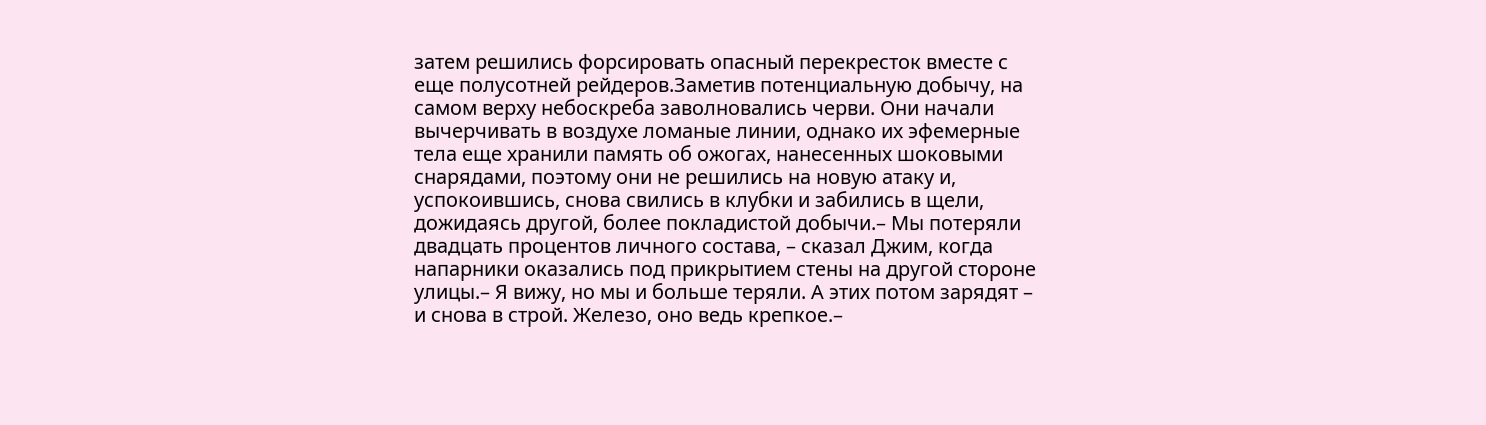затем решились форсировать опасный перекресток вместе с еще полусотней рейдеров.Заметив потенциальную добычу, на самом верху небоскреба заволновались черви. Они начали вычерчивать в воздухе ломаные линии, однако их эфемерные тела еще хранили память об ожогах, нанесенных шоковыми снарядами, поэтому они не решились на новую атаку и, успокоившись, снова свились в клубки и забились в щели, дожидаясь другой, более покладистой добычи.– Мы потеряли двадцать процентов личного состава, – сказал Джим, когда напарники оказались под прикрытием стены на другой стороне улицы.– Я вижу, но мы и больше теряли. А этих потом зарядят – и снова в строй. Железо, оно ведь крепкое.–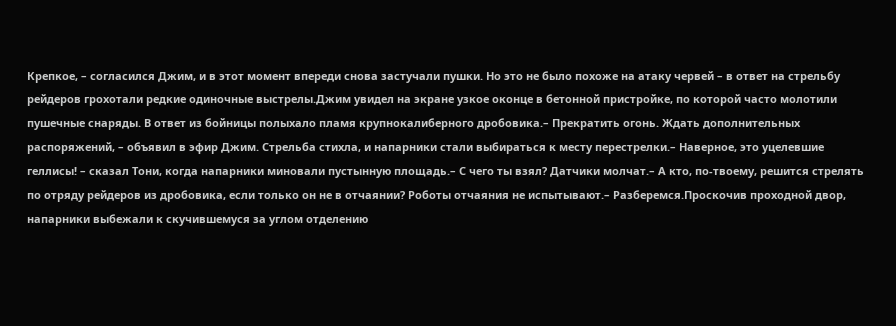Крепкое, – согласился Джим, и в этот момент впереди снова застучали пушки. Но это не было похоже на атаку червей – в ответ на стрельбу рейдеров грохотали редкие одиночные выстрелы.Джим увидел на экране узкое оконце в бетонной пристройке, по которой часто молотили пушечные снаряды. В ответ из бойницы полыхало пламя крупнокалиберного дробовика.– Прекратить огонь. Ждать дополнительных распоряжений, – объявил в эфир Джим. Стрельба стихла, и напарники стали выбираться к месту перестрелки.– Наверное, это уцелевшие геллисы! – сказал Тони, когда напарники миновали пустынную площадь.– С чего ты взял? Датчики молчат.– А кто, по-твоему, решится стрелять по отряду рейдеров из дробовика, если только он не в отчаянии? Роботы отчаяния не испытывают.– Разберемся.Проскочив проходной двор, напарники выбежали к скучившемуся за углом отделению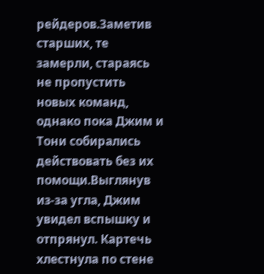рейдеров.Заметив старших, те замерли, стараясь не пропустить новых команд, однако пока Джим и Тони собирались действовать без их помощи.Выглянув из-за угла, Джим увидел вспышку и отпрянул. Картечь хлестнула по стене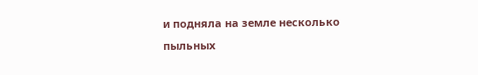и подняла на земле несколько пыльных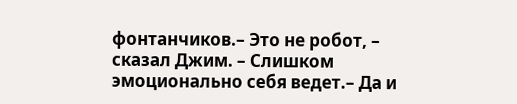фонтанчиков.– Это не робот, – сказал Джим. – Слишком эмоционально себя ведет.– Да и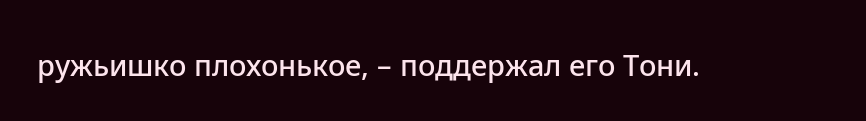ружьишко плохонькое, – поддержал его Тони.